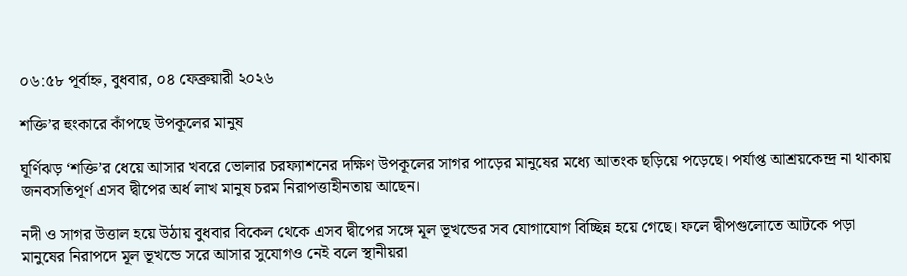০৬:৫৮ পূর্বাহ্ন, বুধবার, ০৪ ফেব্রুয়ারী ২০২৬

শক্তি’র হুংকারে কাঁপছে উপকূলের মানুষ

ঘূর্ণিঝড় ‘শক্তি’র ধেয়ে আসার খবরে ভোলার চরফ্যাশনের দক্ষিণ উপকূলের সাগর পাড়ের মানুষের মধ্যে আতংক ছড়িয়ে পড়েছে। পর্যাপ্ত আশ্রয়কেন্দ্র না থাকায় জনবসতিপূর্ণ এসব দ্বীপের অর্ধ লাখ মানুষ চরম নিরাপত্তাহীনতায় আছেন।

নদী ও সাগর উত্তাল হয়ে উঠায় বুধবার বিকেল থেকে এসব দ্বীপের সঙ্গে মূল ভূখন্ডের সব যোগাযোগ বিচ্ছিন্ন হয়ে গেছে। ফলে দ্বীপগুলোতে আটকে পড়া মানুষের নিরাপদে মূল ভূখন্ডে সরে আসার সুযোগও নেই বলে স্থানীয়রা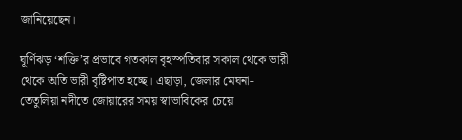জানিয়েছেন।

ঘূর্ণিঝড় ‘শক্তি’র প্রভাবে গতকাল বৃহস্পতিবার সকাল থেকে ভারী থেকে অতি ভারী বৃষ্টিপাত হচ্ছে। এছাড়া, জেলার মেঘনা-তেতুলিয়া নদীতে জোয়ারের সময় স্বাভাবিকের চেয়ে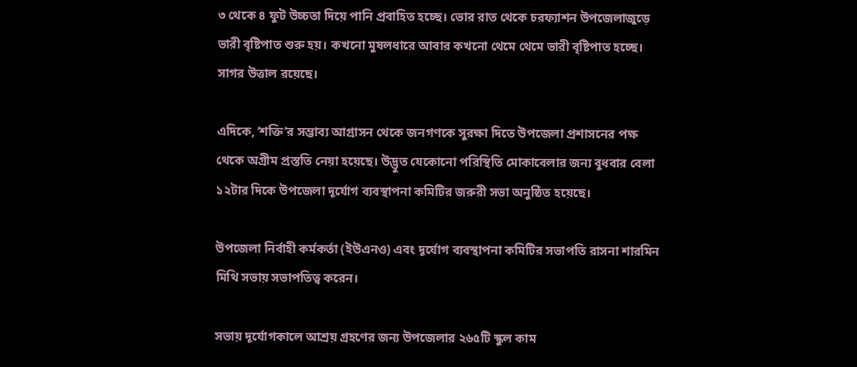৩ থেকে ৪ ফুট উচ্চতা দিয়ে পানি প্রবাহিত হচ্ছে। ভোর রাত থেকে চরফ্যাশন উপজেলাজুড়ে ভারী বৃষ্টিপাত শুরু হয়। কখনো মুষলধারে আবার কখনো থেমে থেমে ভারী বৃষ্টিপাত হচ্ছে। সাগর উত্তাল রয়েছে।

এদিকে, ‘শক্তি’র সম্ভাব্য আগ্রাসন থেকে জনগণকে সুরক্ষা দিতে উপজেলা প্রশাসনের পক্ষ থেকে অগ্রীম প্রস্ততি নেয়া হয়েছে। উদ্ভুত যেকোনো পরিস্থিতি মোকাবেলার জন্য বুধবার বেলা ১২টার দিকে উপজেলা দূর্যোগ ব্যবস্থাপনা কমিটির জরুরী সভা অনুষ্ঠিত হয়েছে।

উপজেলা নির্বাহী কর্মকর্তা (ইউএনও) এবং দূর্যোগ ব্যবস্থাপনা কমিটির সভাপতি রাসনা শারমিন মিথি সভায় সভাপতিত্ব করেন।

সভায় দূর্যোগকালে আশ্রয় গ্রহণের জন্য উপজেলার ২৬৫টি স্কুল কাম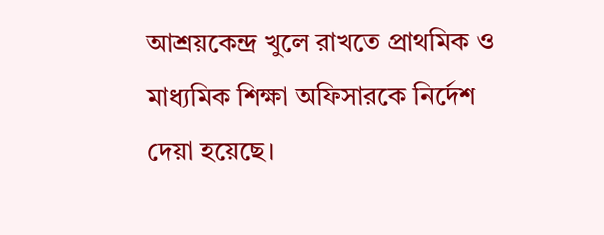আশ্রয়কেন্দ্র খুলে রাখতে প্রাথমিক ও মাধ্যমিক শিক্ষা অফিসারকে নির্দেশ দেয়া হয়েছে।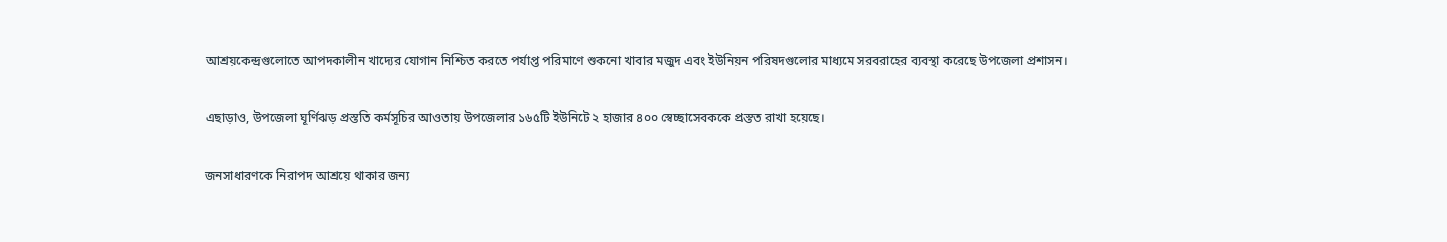আশ্রয়কেন্দ্রগুলোতে আপদকালীন খাদ্যের যোগান নিশ্চিত করতে পর্যাপ্ত পরিমাণে শুকনো খাবার মজুদ এবং ইউনিয়ন পরিষদগুলোর মাধ্যমে সরবরাহের ব্যবস্থা করেছে উপজেলা প্রশাসন।

এছাড়াও, উপজেলা ঘূর্ণিঝড় প্রস্ততি কর্মসূচির আওতায় উপজেলার ১৬৫টি ইউনিটে ২ হাজার ৪০০ স্বেচ্ছাসেবককে প্রস্তত রাখা হয়েছে।

জনসাধারণকে নিরাপদ আশ্রয়ে থাকার জন্য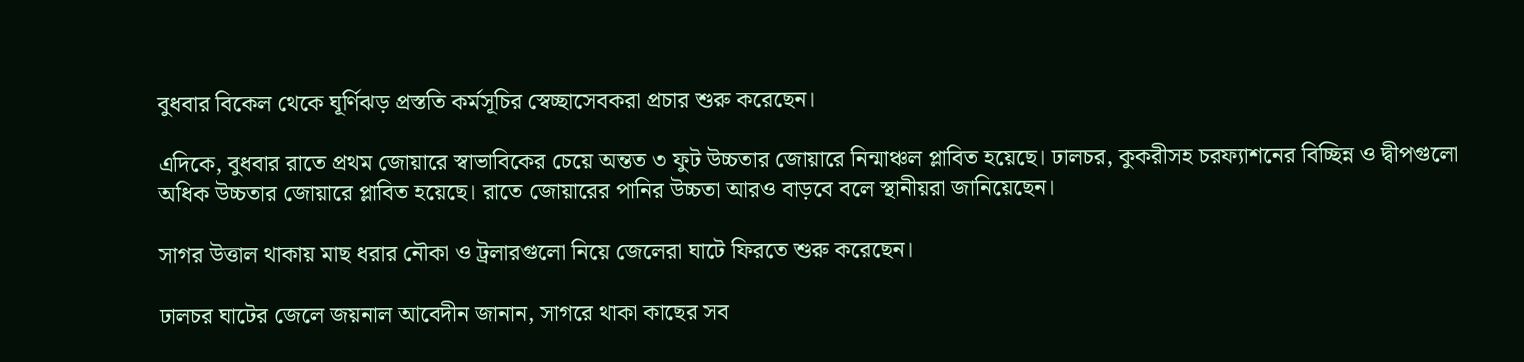বুধবার বিকেল থেকে ঘূর্ণিঝড় প্রস্ততি কর্মসূচির স্বেচ্ছাসেবকরা প্রচার শুরু করেছেন।

এদিকে, বুধবার রাতে প্রথম জোয়ারে স্বাভাবিকের চেয়ে অন্তত ৩ ফুট উচ্চতার জোয়ারে নিন্মাঞ্চল প্লাবিত হয়েছে। ঢালচর, কুকরীসহ চরফ্যাশনের বিচ্ছিন্ন ও দ্বীপগুলো অধিক উচ্চতার জোয়ারে প্লাবিত হয়েছে। রাতে জোয়ারের পানির উচ্চতা আরও বাড়বে বলে স্থানীয়রা জানিয়েছেন।

সাগর উত্তাল থাকায় মাছ ধরার নৌকা ও ট্রলারগুলো নিয়ে জেলেরা ঘাটে ফিরতে শুরু করেছেন।

ঢালচর ঘাটের জেলে জয়নাল আবেদীন জানান, সাগরে থাকা কাছের সব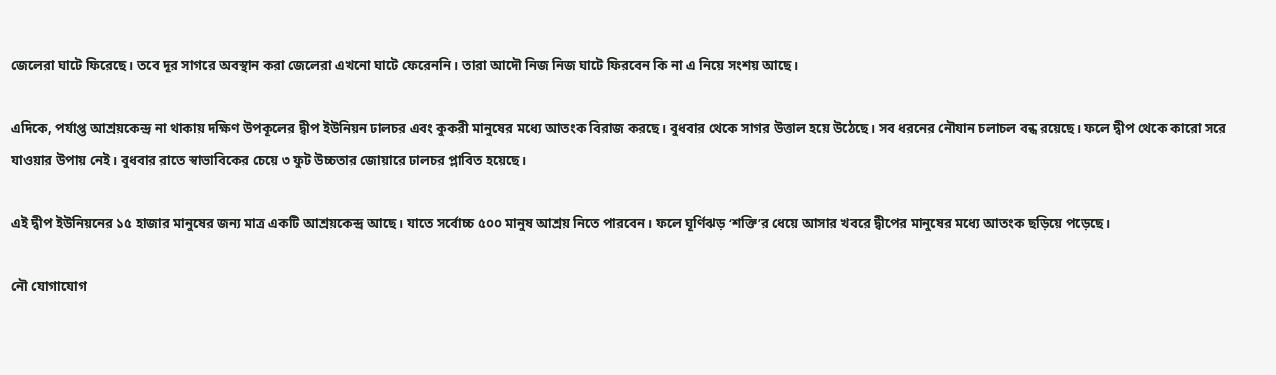জেলেরা ঘাটে ফিরেছে। তবে দূর সাগরে অবস্থান করা জেলেরা এখনো ঘাটে ফেরেননি। তারা আদৌ নিজ নিজ ঘাটে ফিরবেন কি না এ নিয়ে সংশয় আছে।

এদিকে, পর্যাপ্ত আশ্রয়কেন্দ্র না থাকায় দক্ষিণ উপকূলের দ্বীপ ইউনিয়ন ঢালচর এবং কুকরী মানুষের মধ্যে আতংক বিরাজ করছে। বুধবার থেকে সাগর উত্তাল হয়ে উঠেছে। সব ধরনের নৌযান চলাচল বন্ধ রয়েছে। ফলে দ্বীপ থেকে কারো সরে যাওয়ার উপায় নেই। বুধবার রাতে স্বাভাবিকের চেয়ে ৩ ফুট উচ্চতার জোয়ারে ঢালচর প্লাবিত হয়েছে।

এই দ্বীপ ইউনিয়নের ১৫ হাজার মানুষের জন্য মাত্র একটি আশ্রয়কেন্দ্র আছে। যাতে সর্বোচ্চ ৫০০ মানুষ আশ্রয় নিতে পারবেন। ফলে ঘূর্ণিঝড় ‘শক্তি’র ধেয়ে আসার খবরে দ্বীপের মানুষের মধ্যে আতংক ছড়িয়ে পড়েছে।

নৌ যোগাযোগ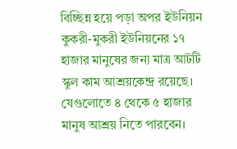বিচ্ছিন্ন হয়ে পড়া অপর ইউনিয়ন কুকরী-মুকরী ইউনিয়নের ১৭ হাজার মানুষের জন্য মাত্র আটটি স্কুল কাম আশ্রয়কেন্দ্র রয়েছে। যেগুলোতে ৪ থেকে ৫ হাজার মানুষ আশ্রয় নিতে পারবেন।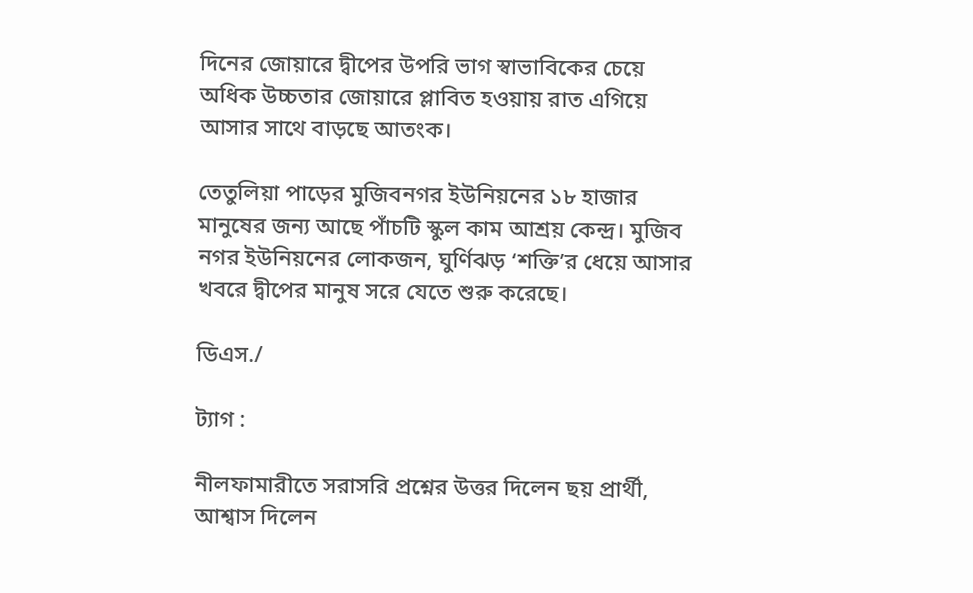দিনের জোয়ারে দ্বীপের উপরি ভাগ স্বাভাবিকের চেয়ে অধিক উচ্চতার জোয়ারে প্লাবিত হওয়ায় রাত এগিয়ে আসার সাথে বাড়ছে আতংক।

তেতুলিয়া পাড়ের মুজিবনগর ইউনিয়নের ১৮ হাজার মানুষের জন্য আছে পাঁচটি স্কুল কাম আশ্রয় কেন্দ্র। মুজিব নগর ইউনিয়নের লোকজন, ঘুর্ণিঝড় ‘শক্তি’র ধেয়ে আসার খবরে দ্বীপের মানুষ সরে যেতে শুরু করেছে।

ডিএস./

ট্যাগ :

নীলফামারীতে সরাসরি প্রশ্নের উত্তর দিলেন ছয় প্রার্থী, আশ্বাস দিলেন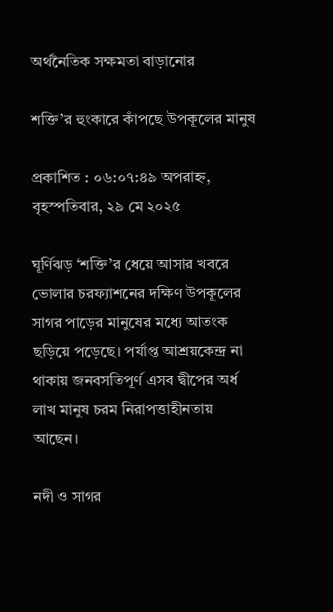অর্থনৈতিক সক্ষমতা বাড়ানোর

শক্তি’র হুংকারে কাঁপছে উপকূলের মানুষ

প্রকাশিত : ০৬:০৭:৪৯ অপরাহ্ন, বৃহস্পতিবার, ২৯ মে ২০২৫

ঘূর্ণিঝড় ‘শক্তি’র ধেয়ে আসার খবরে ভোলার চরফ্যাশনের দক্ষিণ উপকূলের সাগর পাড়ের মানুষের মধ্যে আতংক ছড়িয়ে পড়েছে। পর্যাপ্ত আশ্রয়কেন্দ্র না থাকায় জনবসতিপূর্ণ এসব দ্বীপের অর্ধ লাখ মানুষ চরম নিরাপত্তাহীনতায় আছেন।

নদী ও সাগর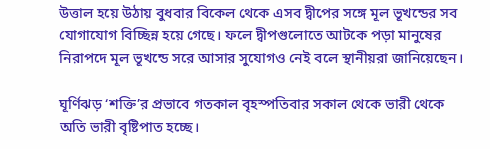উত্তাল হয়ে উঠায় বুধবার বিকেল থেকে এসব দ্বীপের সঙ্গে মূল ভূখন্ডের সব যোগাযোগ বিচ্ছিন্ন হয়ে গেছে। ফলে দ্বীপগুলোতে আটকে পড়া মানুষের নিরাপদে মূল ভূখন্ডে সরে আসার সুযোগও নেই বলে স্থানীয়রা জানিয়েছেন।

ঘূর্ণিঝড় ‘শক্তি’র প্রভাবে গতকাল বৃহস্পতিবার সকাল থেকে ভারী থেকে অতি ভারী বৃষ্টিপাত হচ্ছে।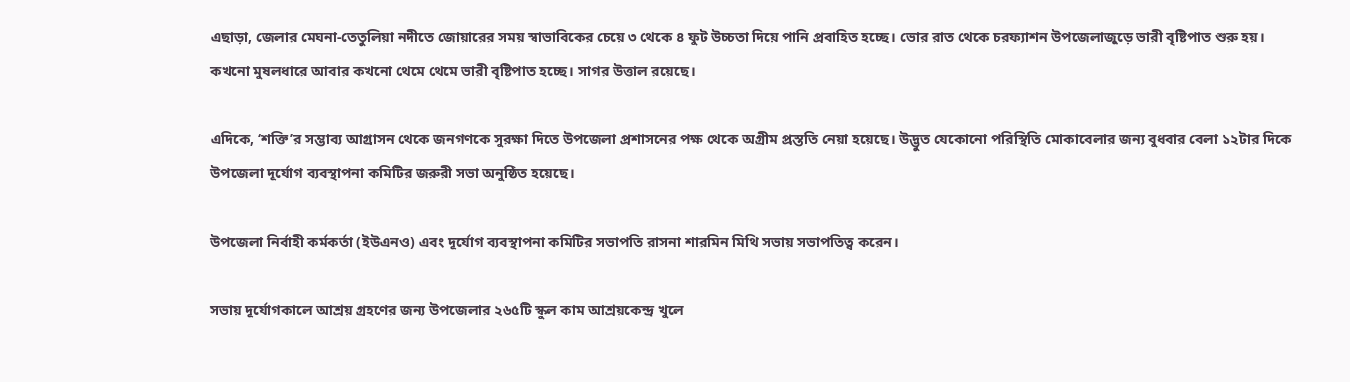এছাড়া, জেলার মেঘনা-তেতুলিয়া নদীতে জোয়ারের সময় স্বাভাবিকের চেয়ে ৩ থেকে ৪ ফুট উচ্চতা দিয়ে পানি প্রবাহিত হচ্ছে। ভোর রাত থেকে চরফ্যাশন উপজেলাজুড়ে ভারী বৃষ্টিপাত শুরু হয়। কখনো মুষলধারে আবার কখনো থেমে থেমে ভারী বৃষ্টিপাত হচ্ছে। সাগর উত্তাল রয়েছে।

এদিকে, ‘শক্তি’র সম্ভাব্য আগ্রাসন থেকে জনগণকে সুরক্ষা দিতে উপজেলা প্রশাসনের পক্ষ থেকে অগ্রীম প্রস্ততি নেয়া হয়েছে। উদ্ভুত যেকোনো পরিস্থিতি মোকাবেলার জন্য বুধবার বেলা ১২টার দিকে উপজেলা দূর্যোগ ব্যবস্থাপনা কমিটির জরুরী সভা অনুষ্ঠিত হয়েছে।

উপজেলা নির্বাহী কর্মকর্তা (ইউএনও) এবং দূর্যোগ ব্যবস্থাপনা কমিটির সভাপতি রাসনা শারমিন মিথি সভায় সভাপতিত্ব করেন।

সভায় দূর্যোগকালে আশ্রয় গ্রহণের জন্য উপজেলার ২৬৫টি স্কুল কাম আশ্রয়কেন্দ্র খুলে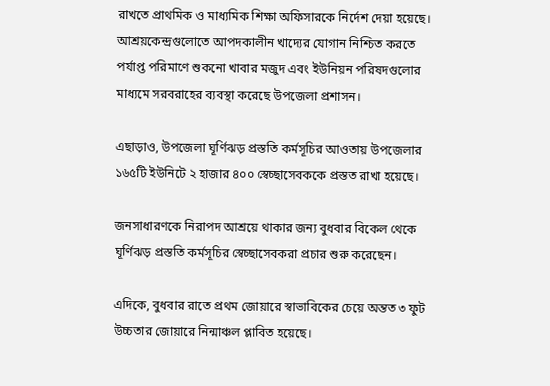রাখতে প্রাথমিক ও মাধ্যমিক শিক্ষা অফিসারকে নির্দেশ দেয়া হয়েছে। আশ্রয়কেন্দ্রগুলোতে আপদকালীন খাদ্যের যোগান নিশ্চিত করতে পর্যাপ্ত পরিমাণে শুকনো খাবার মজুদ এবং ইউনিয়ন পরিষদগুলোর মাধ্যমে সরবরাহের ব্যবস্থা করেছে উপজেলা প্রশাসন।

এছাড়াও, উপজেলা ঘূর্ণিঝড় প্রস্ততি কর্মসূচির আওতায় উপজেলার ১৬৫টি ইউনিটে ২ হাজার ৪০০ স্বেচ্ছাসেবককে প্রস্তত রাখা হয়েছে।

জনসাধারণকে নিরাপদ আশ্রয়ে থাকার জন্য বুধবার বিকেল থেকে ঘূর্ণিঝড় প্রস্ততি কর্মসূচির স্বেচ্ছাসেবকরা প্রচার শুরু করেছেন।

এদিকে, বুধবার রাতে প্রথম জোয়ারে স্বাভাবিকের চেয়ে অন্তত ৩ ফুট উচ্চতার জোয়ারে নিন্মাঞ্চল প্লাবিত হয়েছে।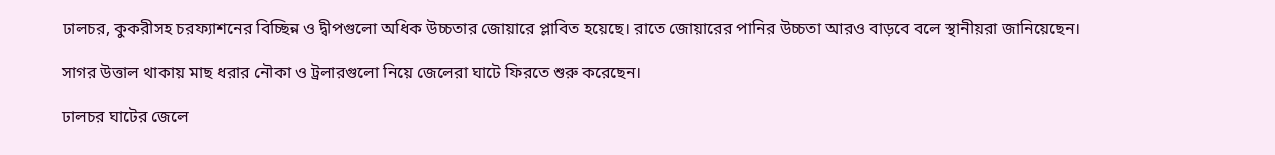ঢালচর, কুকরীসহ চরফ্যাশনের বিচ্ছিন্ন ও দ্বীপগুলো অধিক উচ্চতার জোয়ারে প্লাবিত হয়েছে। রাতে জোয়ারের পানির উচ্চতা আরও বাড়বে বলে স্থানীয়রা জানিয়েছেন।

সাগর উত্তাল থাকায় মাছ ধরার নৌকা ও ট্রলারগুলো নিয়ে জেলেরা ঘাটে ফিরতে শুরু করেছেন।

ঢালচর ঘাটের জেলে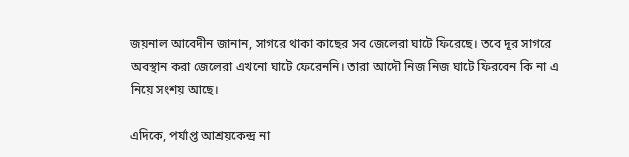জয়নাল আবেদীন জানান, সাগরে থাকা কাছের সব জেলেরা ঘাটে ফিরেছে। তবে দূর সাগরে অবস্থান করা জেলেরা এখনো ঘাটে ফেরেননি। তারা আদৌ নিজ নিজ ঘাটে ফিরবেন কি না এ নিয়ে সংশয় আছে।

এদিকে, পর্যাপ্ত আশ্রয়কেন্দ্র না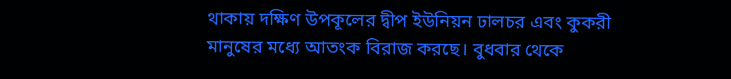থাকায় দক্ষিণ উপকূলের দ্বীপ ইউনিয়ন ঢালচর এবং কুকরী মানুষের মধ্যে আতংক বিরাজ করছে। বুধবার থেকে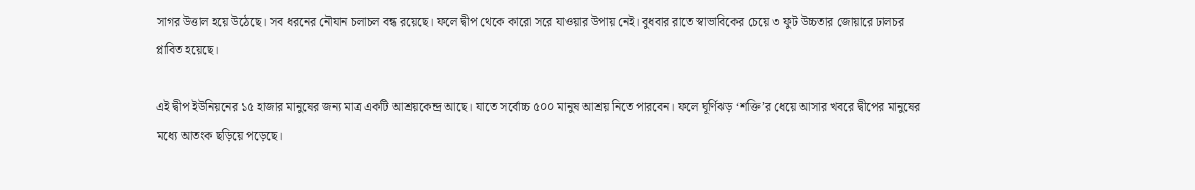সাগর উত্তাল হয়ে উঠেছে। সব ধরনের নৌযান চলাচল বন্ধ রয়েছে। ফলে দ্বীপ থেকে কারো সরে যাওয়ার উপায় নেই। বুধবার রাতে স্বাভাবিকের চেয়ে ৩ ফুট উচ্চতার জোয়ারে ঢালচর প্লাবিত হয়েছে।

এই দ্বীপ ইউনিয়নের ১৫ হাজার মানুষের জন্য মাত্র একটি আশ্রয়কেন্দ্র আছে। যাতে সর্বোচ্চ ৫০০ মানুষ আশ্রয় নিতে পারবেন। ফলে ঘূর্ণিঝড় ‘শক্তি’র ধেয়ে আসার খবরে দ্বীপের মানুষের মধ্যে আতংক ছড়িয়ে পড়েছে।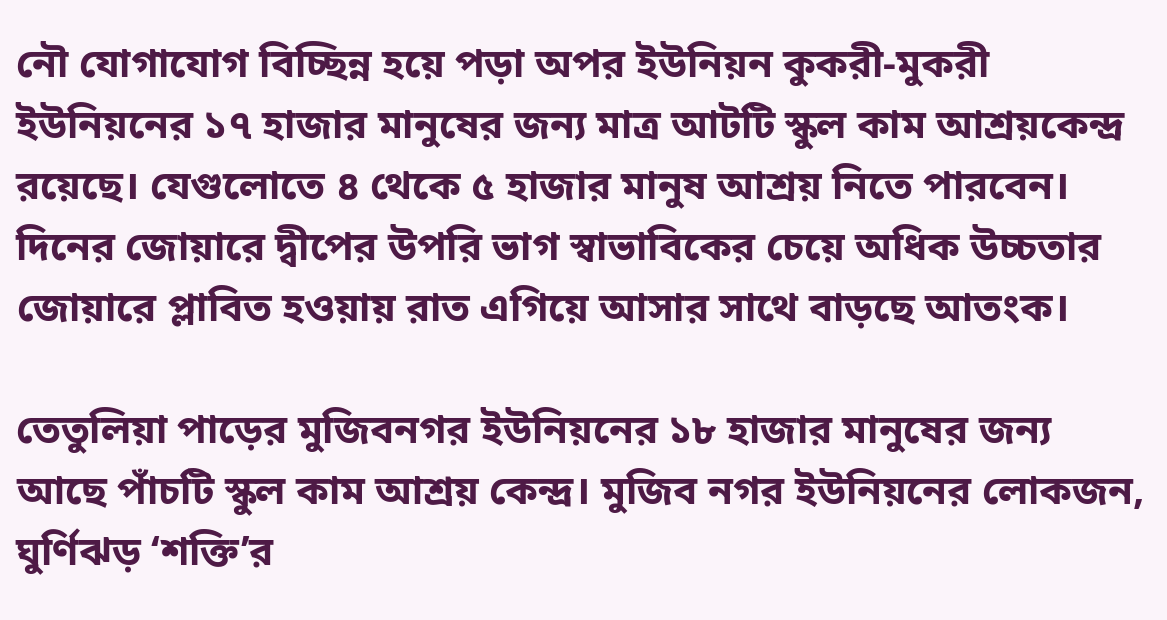নৌ যোগাযোগ বিচ্ছিন্ন হয়ে পড়া অপর ইউনিয়ন কুকরী-মুকরী ইউনিয়নের ১৭ হাজার মানুষের জন্য মাত্র আটটি স্কুল কাম আশ্রয়কেন্দ্র রয়েছে। যেগুলোতে ৪ থেকে ৫ হাজার মানুষ আশ্রয় নিতে পারবেন। দিনের জোয়ারে দ্বীপের উপরি ভাগ স্বাভাবিকের চেয়ে অধিক উচ্চতার জোয়ারে প্লাবিত হওয়ায় রাত এগিয়ে আসার সাথে বাড়ছে আতংক।

তেতুলিয়া পাড়ের মুজিবনগর ইউনিয়নের ১৮ হাজার মানুষের জন্য আছে পাঁচটি স্কুল কাম আশ্রয় কেন্দ্র। মুজিব নগর ইউনিয়নের লোকজন, ঘুর্ণিঝড় ‘শক্তি’র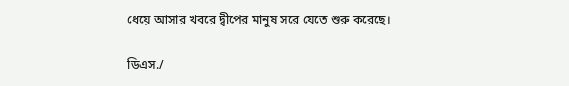ধেয়ে আসার খবরে দ্বীপের মানুষ সরে যেতে শুরু করেছে।

ডিএস./